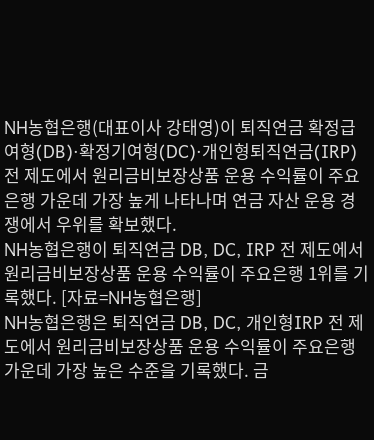NH농협은행(대표이사 강태영)이 퇴직연금 확정급여형(DB)·확정기여형(DC)·개인형퇴직연금(IRP) 전 제도에서 원리금비보장상품 운용 수익률이 주요은행 가운데 가장 높게 나타나며 연금 자산 운용 경쟁에서 우위를 확보했다.
NH농협은행이 퇴직연금 DB, DC, IRP 전 제도에서 원리금비보장상품 운용 수익률이 주요은행 1위를 기록했다. [자료=NH농협은행]
NH농협은행은 퇴직연금 DB, DC, 개인형IRP 전 제도에서 원리금비보장상품 운용 수익률이 주요은행 가운데 가장 높은 수준을 기록했다. 금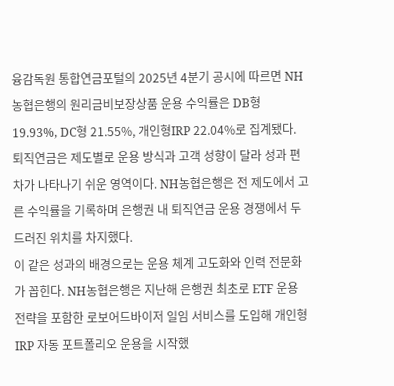융감독원 통합연금포털의 2025년 4분기 공시에 따르면 NH농협은행의 원리금비보장상품 운용 수익률은 DB형 19.93%, DC형 21.55%, 개인형IRP 22.04%로 집계됐다.
퇴직연금은 제도별로 운용 방식과 고객 성향이 달라 성과 편차가 나타나기 쉬운 영역이다. NH농협은행은 전 제도에서 고른 수익률을 기록하며 은행권 내 퇴직연금 운용 경쟁에서 두드러진 위치를 차지했다.
이 같은 성과의 배경으로는 운용 체계 고도화와 인력 전문화가 꼽힌다. NH농협은행은 지난해 은행권 최초로 ETF 운용 전략을 포함한 로보어드바이저 일임 서비스를 도입해 개인형IRP 자동 포트폴리오 운용을 시작했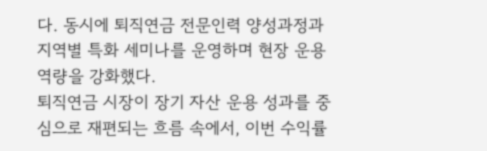다. 동시에 퇴직연금 전문인력 양성과정과 지역별 특화 세미나를 운영하며 현장 운용 역량을 강화했다.
퇴직연금 시장이 장기 자산 운용 성과를 중심으로 재편되는 흐름 속에서, 이번 수익률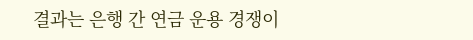결과는 은행 간 연금 운용 경쟁이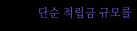단순 적립금 규모를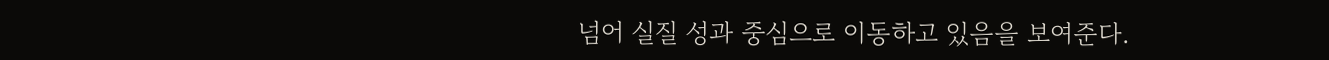넘어 실질 성과 중심으로 이동하고 있음을 보여준다.